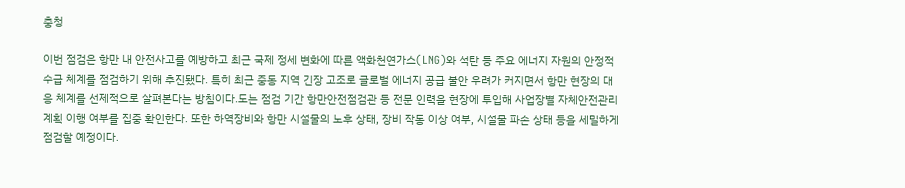충청

이번 점검은 항만 내 안전사고를 예방하고 최근 국제 정세 변화에 따른 액화천연가스(LNG)와 석탄 등 주요 에너지 자원의 안정적 수급 체계를 점검하기 위해 추진됐다. 특히 최근 중동 지역 긴장 고조로 글로벌 에너지 공급 불안 우려가 커지면서 항만 현장의 대응 체계를 선제적으로 살펴본다는 방침이다.도는 점검 기간 항만안전점검관 등 전문 인력을 현장에 투입해 사업장별 자체안전관리계획 이행 여부를 집중 확인한다. 또한 하역장비와 항만 시설물의 노후 상태, 장비 작동 이상 여부, 시설물 파손 상태 등을 세밀하게 점검할 예정이다.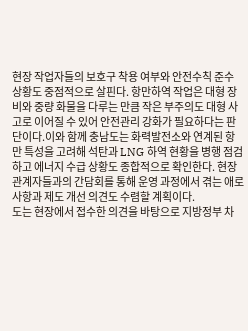현장 작업자들의 보호구 착용 여부와 안전수칙 준수 상황도 중점적으로 살핀다. 항만하역 작업은 대형 장비와 중량 화물을 다루는 만큼 작은 부주의도 대형 사고로 이어질 수 있어 안전관리 강화가 필요하다는 판단이다.이와 함께 충남도는 화력발전소와 연계된 항만 특성을 고려해 석탄과 LNG 하역 현황을 병행 점검하고 에너지 수급 상황도 종합적으로 확인한다. 현장 관계자들과의 간담회를 통해 운영 과정에서 겪는 애로사항과 제도 개선 의견도 수렴할 계획이다.
도는 현장에서 접수한 의견을 바탕으로 지방정부 차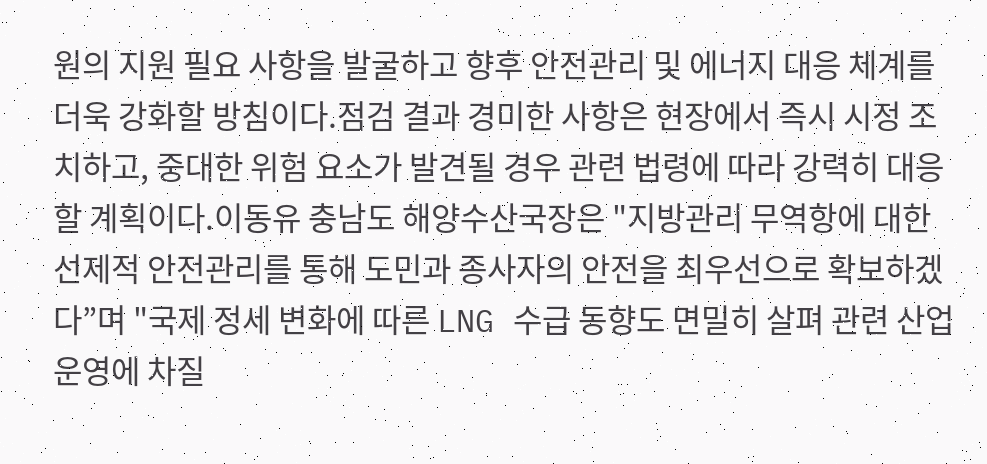원의 지원 필요 사항을 발굴하고 향후 안전관리 및 에너지 대응 체계를 더욱 강화할 방침이다.점검 결과 경미한 사항은 현장에서 즉시 시정 조치하고, 중대한 위험 요소가 발견될 경우 관련 법령에 따라 강력히 대응할 계획이다.이동유 충남도 해양수산국장은 "지방관리 무역항에 대한 선제적 안전관리를 통해 도민과 종사자의 안전을 최우선으로 확보하겠다”며 "국제 정세 변화에 따른 LNG 수급 동향도 면밀히 살펴 관련 산업 운영에 차질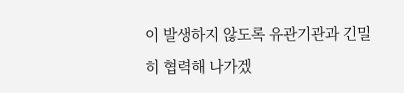이 발생하지 않도록 유관기관과 긴밀히 협력해 나가겠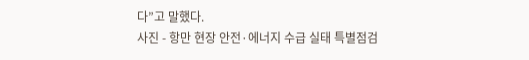다”고 말했다.
사진 - 항만 현장 안전·에너지 수급 실태 특별점검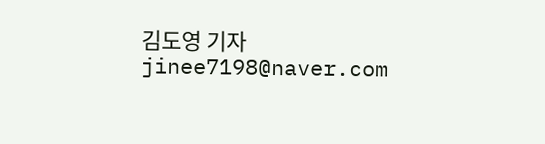김도영 기자 jinee7198@naver.com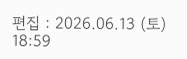편집 : 2026.06.13 (토) 18:59